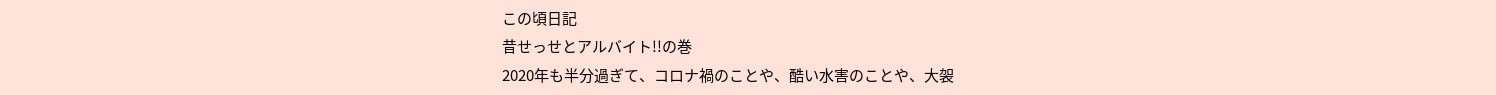この頃日記
昔せっせとアルバイト!!の巻
2020年も半分過ぎて、コロナ禍のことや、酷い水害のことや、大袈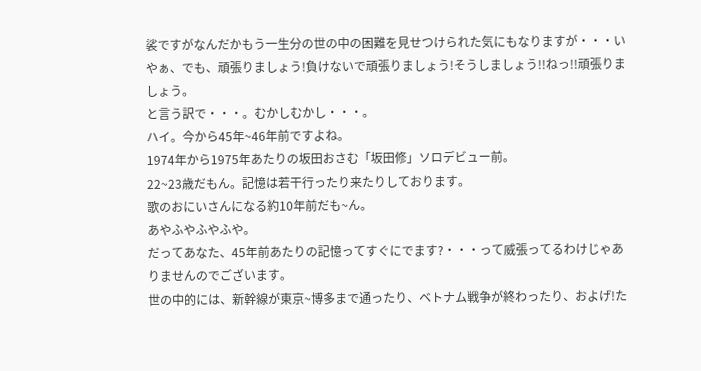裟ですがなんだかもう一生分の世の中の困難を見せつけられた気にもなりますが・・・いやぁ、でも、頑張りましょう!負けないで頑張りましょう!そうしましょう!!ねっ!!頑張りましょう。
と言う訳で・・・。むかしむかし・・・。
ハイ。今から45年~46年前ですよね。
1974年から1975年あたりの坂田おさむ「坂田修」ソロデビュー前。
22~23歳だもん。記憶は若干行ったり来たりしております。
歌のおにいさんになる約10年前だも~ん。
あやふやふやふや。
だってあなた、45年前あたりの記憶ってすぐにでます?・・・って威張ってるわけじゃありませんのでございます。
世の中的には、新幹線が東京~博多まで通ったり、ベトナム戦争が終わったり、およげ!た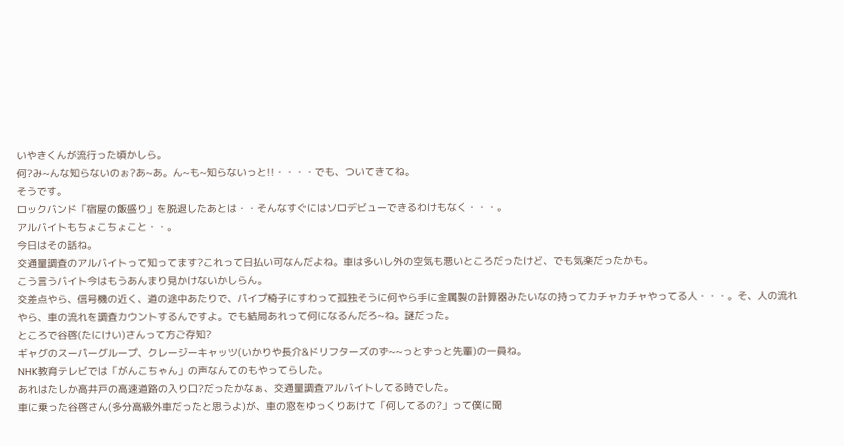いやきくんが流行った頃かしら。
何?み~んな知らないのぉ?あ~あ。ん~も~知らないっと!!・・・・でも、ついてきてね。
そうです。
ロックバンド「宿屋の飯盛り」を脱退したあとは・・そんなすぐにはソロデビューできるわけもなく・・・。
アルバイトもちょこちょこと・・。
今日はその話ね。
交通量調査のアルバイトって知ってます?これって日払い可なんだよね。車は多いし外の空気も悪いところだったけど、でも気楽だったかも。
こう言うバイト今はもうあんまり見かけないかしらん。
交差点やら、信号機の近く、道の途中あたりで、パイプ椅子にすわって孤独そうに何やら手に金属製の計算器みたいなの持ってカチャカチャやってる人・・・。そ、人の流れやら、車の流れを調査カウントするんですよ。でも結局あれって何になるんだろ~ね。謎だった。
ところで谷啓(たにけい)さんって方ご存知?
ギャグのスーパーグループ、クレージーキャッツ(いかりや長介&ドリフターズのず~~っとずっと先輩)の一員ね。
NHK教育テレビでは「がんこちゃん」の声なんてのもやってらした。
あれはたしか高井戸の高速道路の入り口?だったかなぁ、交通量調査アルバイトしてる時でした。
車に乗った谷啓さん(多分高級外車だったと思うよ)が、車の窓をゆっくりあけて「何してるの?」って僕に聞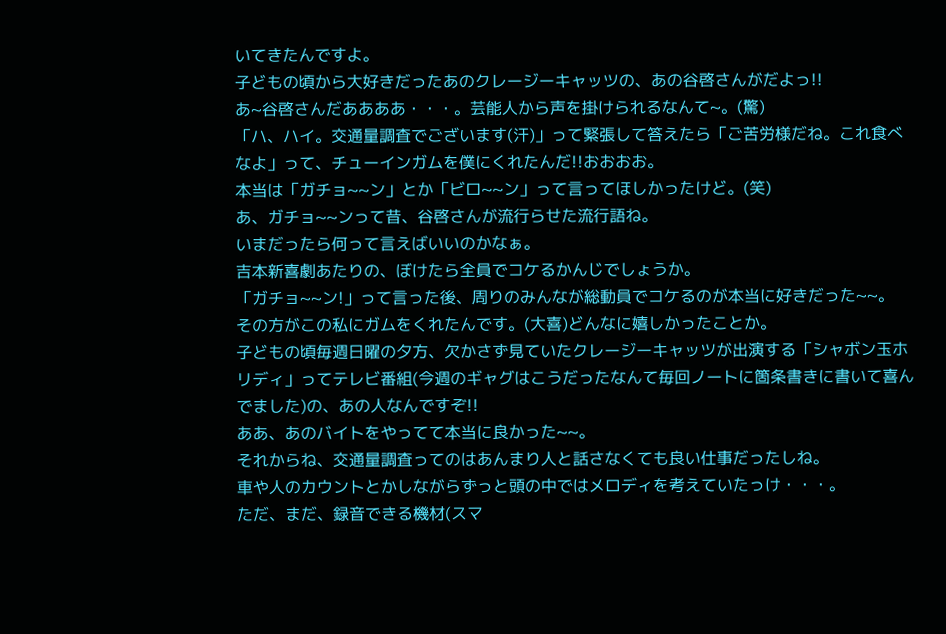いてきたんですよ。
子どもの頃から大好きだったあのクレージーキャッツの、あの谷啓さんがだよっ!!
あ~谷啓さんだああああ・・・。芸能人から声を掛けられるなんて~。(驚)
「ハ、ハイ。交通量調査でございます(汗)」って緊張して答えたら「ご苦労様だね。これ食べなよ」って、チューインガムを僕にくれたんだ!!おおおお。
本当は「ガチョ~~ン」とか「ビロ~~ン」って言ってほしかったけど。(笑)
あ、ガチョ~~ンって昔、谷啓さんが流行らせた流行語ね。
いまだったら何って言えばいいのかなぁ。
吉本新喜劇あたりの、ぼけたら全員でコケるかんじでしょうか。
「ガチョ~~ン!」って言った後、周りのみんなが総動員でコケるのが本当に好きだった~~。
その方がこの私にガムをくれたんです。(大喜)どんなに嬉しかったことか。
子どもの頃毎週日曜の夕方、欠かさず見ていたクレージーキャッツが出演する「シャボン玉ホリディ」ってテレビ番組(今週のギャグはこうだったなんて毎回ノートに箇条書きに書いて喜んでました)の、あの人なんですぞ!!
ああ、あのバイトをやってて本当に良かった~~。
それからね、交通量調査ってのはあんまり人と話さなくても良い仕事だったしね。
車や人のカウントとかしながらずっと頭の中ではメロディを考えていたっけ・・・。
ただ、まだ、録音できる機材(スマ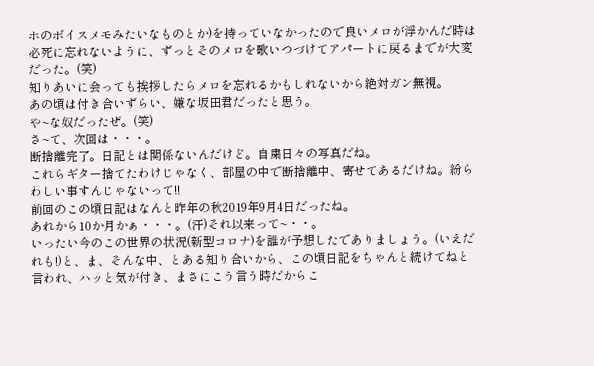ホのボイスメモみたいなものとか)を持っていなかったので良いメロが浮かんだ時は必死に忘れないように、ずっとそのメロを歌いつづけてアパートに戻るまでが大変だった。(笑)
知りあいに会っても挨拶したらメロを忘れるかもしれないから絶対ガン無視。
あの頃は付き合いずらい、嫌な坂田君だったと思う。
や~な奴だったぜ。(笑)
さ~て、次回は・・・。
断捨離完了。日記とは関係ないんだけど。自粛日々の写真だね。
これらギター捨てたわけじゃなく、部屋の中で断捨離中、寄せてあるだけね。紛らわしい事すんじゃないって!!
前回のこの頃日記はなんと昨年の秋2019年9月4日だったね。
あれから10か月かぁ・・・。(汗)それ以来って~・・。
いったい今のこの世界の状況(新型コロナ)を誰が予想したでありましょう。(いえだれも!)と、ま、そんな中、とある知り合いから、この頃日記をちゃんと続けてねと言われ、ハッと気が付き、まさにこう言う時だからこ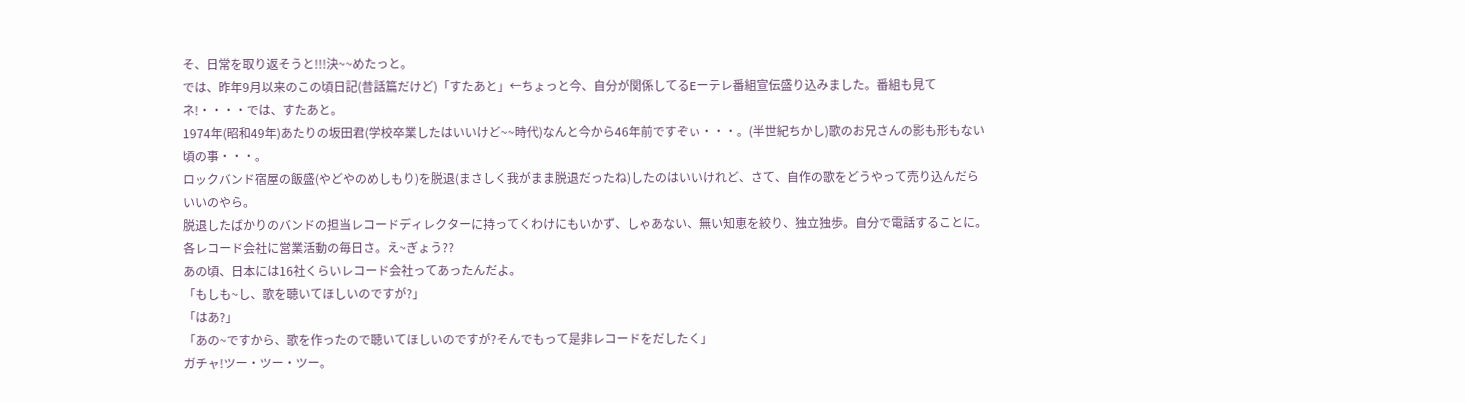そ、日常を取り返そうと!!!決~~めたっと。
では、昨年9月以来のこの頃日記(昔話篇だけど)「すたあと」←ちょっと今、自分が関係してるEーテレ番組宣伝盛り込みました。番組も見てネ!・・・・では、すたあと。
1974年(昭和49年)あたりの坂田君(学校卒業したはいいけど~~時代)なんと今から46年前ですぞぃ・・・。(半世紀ちかし)歌のお兄さんの影も形もない頃の事・・・。
ロックバンド宿屋の飯盛(やどやのめしもり)を脱退(まさしく我がまま脱退だったね)したのはいいけれど、さて、自作の歌をどうやって売り込んだらいいのやら。
脱退したばかりのバンドの担当レコードディレクターに持ってくわけにもいかず、しゃあない、無い知恵を絞り、独立独歩。自分で電話することに。各レコード会社に営業活動の毎日さ。え~ぎょう??
あの頃、日本には16社くらいレコード会社ってあったんだよ。
「もしも~し、歌を聴いてほしいのですが?」
「はあ?」
「あの~ですから、歌を作ったので聴いてほしいのですが?そんでもって是非レコードをだしたく」
ガチャ!ツー・ツー・ツー。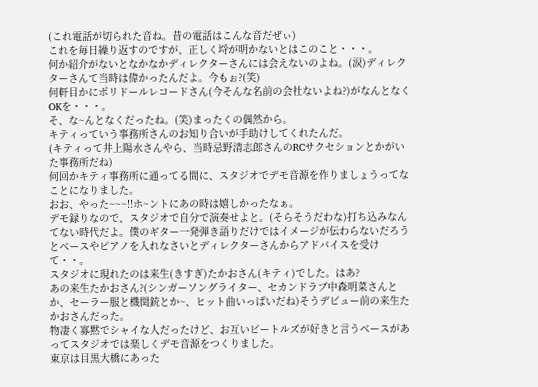(これ電話が切られた音ね。昔の電話はこんな音だぜぃ)
これを毎日繰り返すのですが、正しく埒が明かないとはこのこと・・・。
何か紹介がないとなかなかディレクターさんには会えないのよね。(涙)ディレクターさんて当時は偉かったんだよ。今もぉ?(笑)
何軒目かにポリドールレコードさん(今そんな名前の会社ないよね?)がなんとなくOKを・・・。
そ、な~んとなくだったね。(笑)まったくの偶然から。
キティっていう事務所さんのお知り合いが手助けしてくれたんだ。
(キティって井上陽水さんやら、当時忌野清志郎さんのRCサクセションとかがいた事務所だね)
何回かキティ事務所に通ってる間に、スタジオでデモ音源を作りましょうってなことになりました。
おお、やった~~~!!ホ~ントにあの時は嬉しかったなぁ。
デモ録りなので、スタジオで自分で演奏せよと。(そらそうだわな)打ち込みなんてない時代だよ。僕のギター一発弾き語りだけではイメージが伝わらないだろうとベースやピアノを入れなさいとディレクターさんからアドバイスを受けて・・。
スタジオに現れたのは来生(きすぎ)たかおさん(キティ)でした。はあ?
あの来生たかおさん?(シンガーソングライター、セカンドラブ中森明菜さんとか、セーラー服と機関銃とか~、ヒット曲いっぱいだね)そうデビュー前の来生たかおさんだった。
物凄く寡黙でシャイな人だったけど、お互いビートルズが好きと言うベースがあってスタジオでは楽しくデモ音源をつくりました。
東京は目黒大橋にあった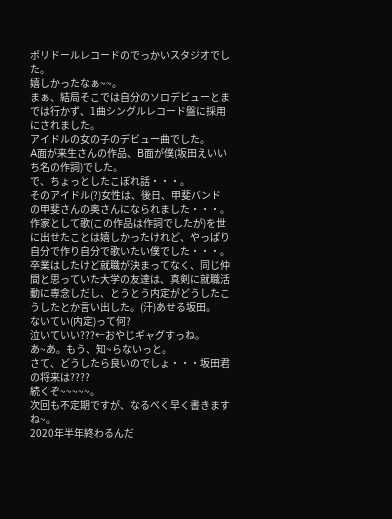ポリドールレコードのでっかいスタジオでした。
嬉しかったなぁ~~。
まぁ、結局そこでは自分のソロデビューとまでは行かず、1曲シングルレコード盤に採用にされました。
アイドルの女の子のデビュー曲でした。
A面が来生さんの作品、B面が僕(坂田えいいち名の作詞)でした。
で、ちょっとしたこぼれ話・・・。
そのアイドル(?)女性は、後日、甲斐バンドの甲斐さんの奥さんになられました・・・。
作家として歌(この作品は作詞でしたが)を世に出せたことは嬉しかったけれど、やっぱり自分で作り自分で歌いたい僕でした・・・。
卒業はしたけど就職が決まってなく、同じ仲間と思っていた大学の友達は、真剣に就職活動に専念しだし、とうとう内定がどうしたこうしたとか言い出した。(汗)あせる坂田。
ないてい(内定)って何?
泣いていい???←おやじギャグすっね。
あ~あ。もう、知~らないっと。
さて、どうしたら良いのでしょ・・・坂田君の将来は????
続くぞ~~~~~。
次回も不定期ですが、なるべく早く書きますね~。
2020年半年終わるんだ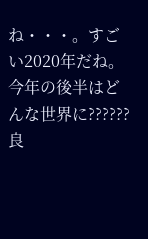ね・・・。すごい2020年だね。
今年の後半はどんな世界に??????
良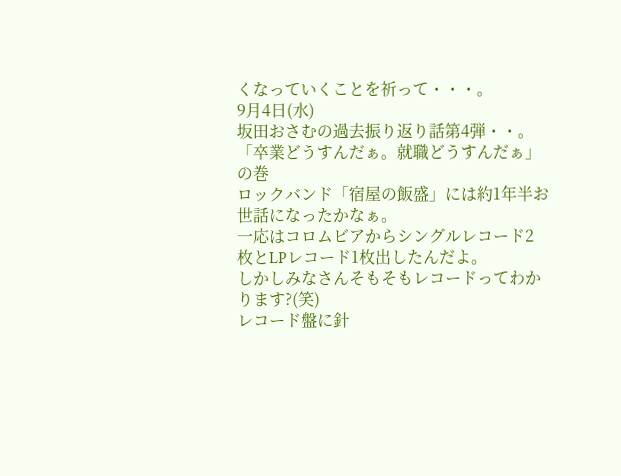くなっていくことを祈って・・・。
9月4日(水)
坂田おさむの過去振り返り話第4弾・・。
「卒業どうすんだぁ。就職どうすんだぁ」の巻
ロックバンド「宿屋の飯盛」には約1年半お世話になったかなぁ。
一応はコロムビアからシングルレコード2枚とLPレコード1枚出したんだよ。
しかしみなさんそもそもレコードってわかります?(笑)
レコード盤に針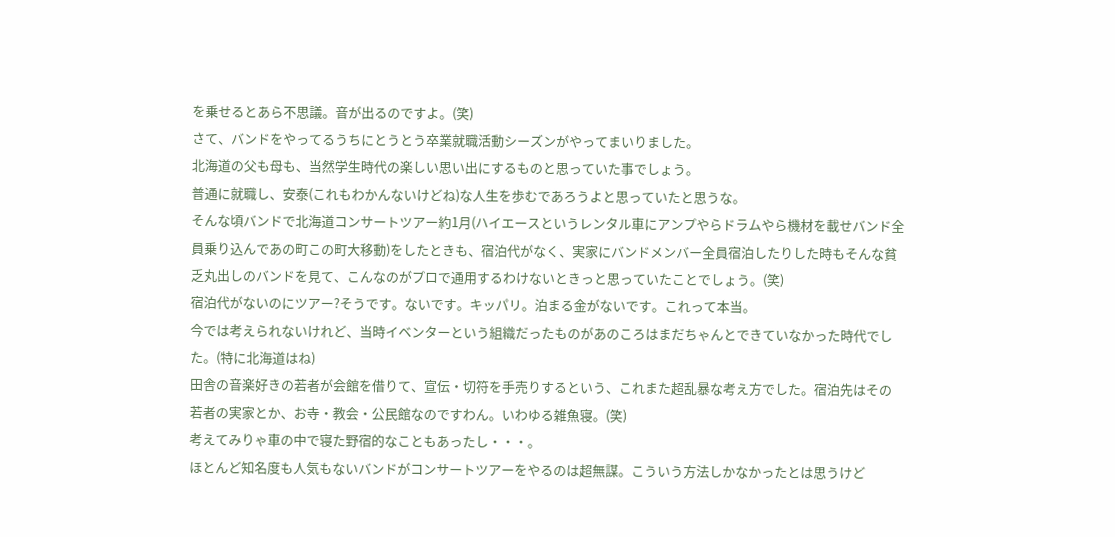を乗せるとあら不思議。音が出るのですよ。(笑)
さて、バンドをやってるうちにとうとう卒業就職活動シーズンがやってまいりました。
北海道の父も母も、当然学生時代の楽しい思い出にするものと思っていた事でしょう。
普通に就職し、安泰(これもわかんないけどね)な人生を歩むであろうよと思っていたと思うな。
そんな頃バンドで北海道コンサートツアー約1月(ハイエースというレンタル車にアンプやらドラムやら機材を載せバンド全員乗り込んであの町この町大移動)をしたときも、宿泊代がなく、実家にバンドメンバー全員宿泊したりした時もそんな貧乏丸出しのバンドを見て、こんなのがプロで通用するわけないときっと思っていたことでしょう。(笑)
宿泊代がないのにツアー?そうです。ないです。キッパリ。泊まる金がないです。これって本当。
今では考えられないけれど、当時イベンターという組織だったものがあのころはまだちゃんとできていなかった時代でした。(特に北海道はね)
田舎の音楽好きの若者が会館を借りて、宣伝・切符を手売りするという、これまた超乱暴な考え方でした。宿泊先はその若者の実家とか、お寺・教会・公民館なのですわん。いわゆる雑魚寝。(笑)
考えてみりゃ車の中で寝た野宿的なこともあったし・・・。
ほとんど知名度も人気もないバンドがコンサートツアーをやるのは超無謀。こういう方法しかなかったとは思うけど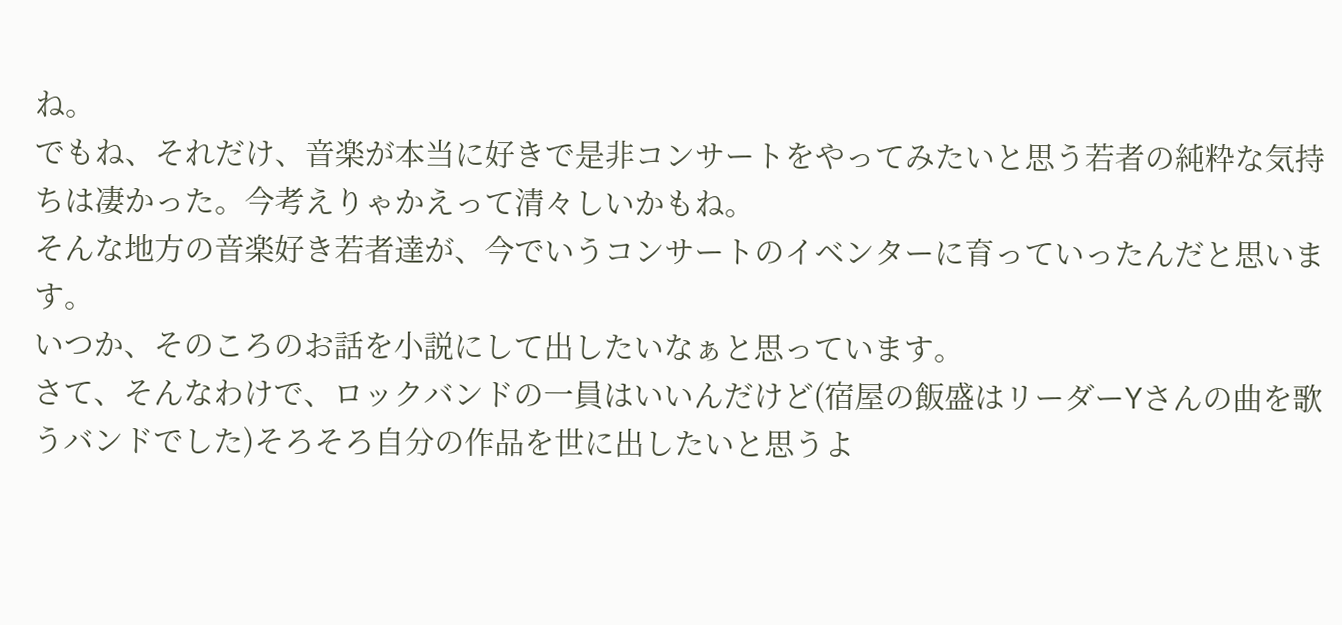ね。
でもね、それだけ、音楽が本当に好きで是非コンサートをやってみたいと思う若者の純粋な気持ちは凄かった。今考えりゃかえって清々しいかもね。
そんな地方の音楽好き若者達が、今でいうコンサートのイベンターに育っていったんだと思います。
いつか、そのころのお話を小説にして出したいなぁと思っています。
さて、そんなわけで、ロックバンドの一員はいいんだけど(宿屋の飯盛はリーダーYさんの曲を歌うバンドでした)そろそろ自分の作品を世に出したいと思うよ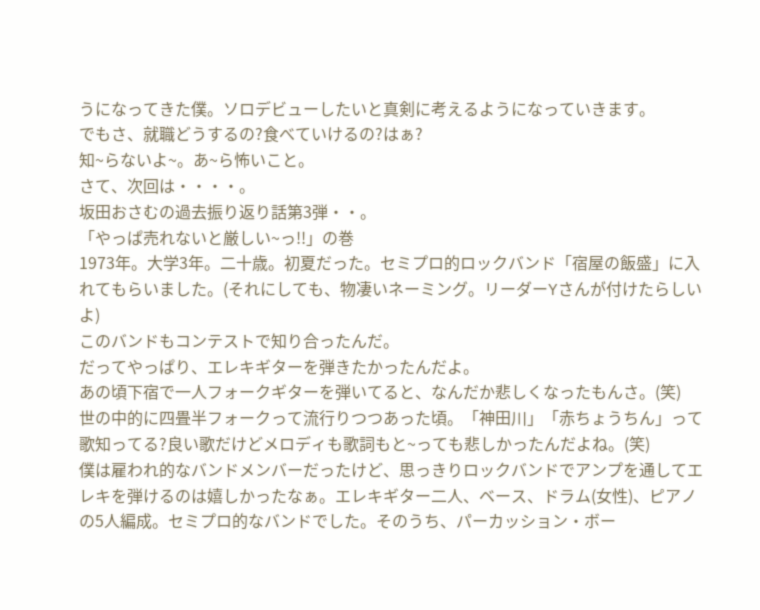うになってきた僕。ソロデビューしたいと真剣に考えるようになっていきます。
でもさ、就職どうするの?食べていけるの?はぁ?
知~らないよ~。あ~ら怖いこと。
さて、次回は・・・・。
坂田おさむの過去振り返り話第3弾・・。
「やっぱ売れないと厳しい~っ!!」の巻
1973年。大学3年。二十歳。初夏だった。セミプロ的ロックバンド「宿屋の飯盛」に入れてもらいました。(それにしても、物凄いネーミング。リーダーYさんが付けたらしいよ)
このバンドもコンテストで知り合ったんだ。
だってやっぱり、エレキギターを弾きたかったんだよ。
あの頃下宿で一人フォークギターを弾いてると、なんだか悲しくなったもんさ。(笑)
世の中的に四畳半フォークって流行りつつあった頃。「神田川」「赤ちょうちん」って歌知ってる?良い歌だけどメロディも歌詞もと~っても悲しかったんだよね。(笑)
僕は雇われ的なバンドメンバーだったけど、思っきりロックバンドでアンプを通してエレキを弾けるのは嬉しかったなぁ。エレキギター二人、ベース、ドラム(女性)、ピアノの5人編成。セミプロ的なバンドでした。そのうち、パーカッション・ボー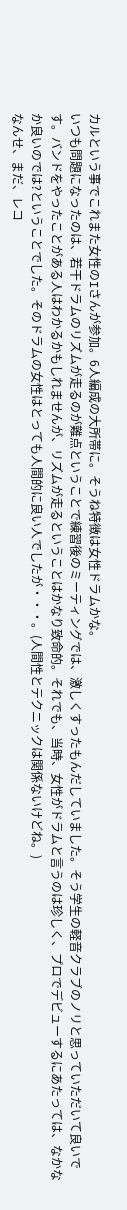カルという事でこれまた女性のIさんが参加。6人編成の大所帯に。そうね特徴は女性ドラムかな。
いつも問題になったのは、若干ドラムのリズムが走るのが難点ということで練習後のミーティングでは、激しくすったもんだしていました。そう学生の軽音クラブのノリと思っていただいて良いです。バンドをやったことがある人はわかるかもしれませんが、リズムが走るということはかなり致命的。それでも、当時、女性がドラムと言うのは珍しく、プロでデビューするにあたっては、なかなか良いのでは?ということでした。そのドラムの女性はとっても人間的に良い人でしたが・・・。(人間性とテクニックは関係ないけどね。)
なんせ、まだ、レコ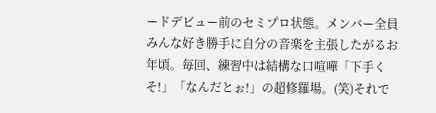ードデビュー前のセミプロ状態。メンバー全員みんな好き勝手に自分の音楽を主張したがるお年頃。毎回、練習中は結構な口喧嘩「下手くそ!」「なんだとぉ!」の超修羅場。(笑)それで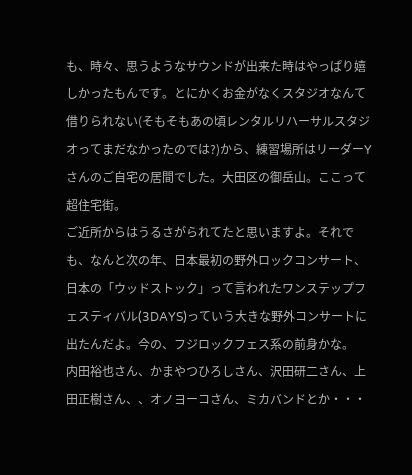も、時々、思うようなサウンドが出来た時はやっぱり嬉しかったもんです。とにかくお金がなくスタジオなんて借りられない(そもそもあの頃レンタルリハーサルスタジオってまだなかったのでは?)から、練習場所はリーダーYさんのご自宅の居間でした。大田区の御岳山。ここって超住宅街。
ご近所からはうるさがられてたと思いますよ。それでも、なんと次の年、日本最初の野外ロックコンサート、日本の「ウッドストック」って言われたワンステップフェスティバル(3DAYS)っていう大きな野外コンサートに出たんだよ。今の、フジロックフェス系の前身かな。
内田裕也さん、かまやつひろしさん、沢田研二さん、上田正樹さん、、オノヨーコさん、ミカバンドとか・・・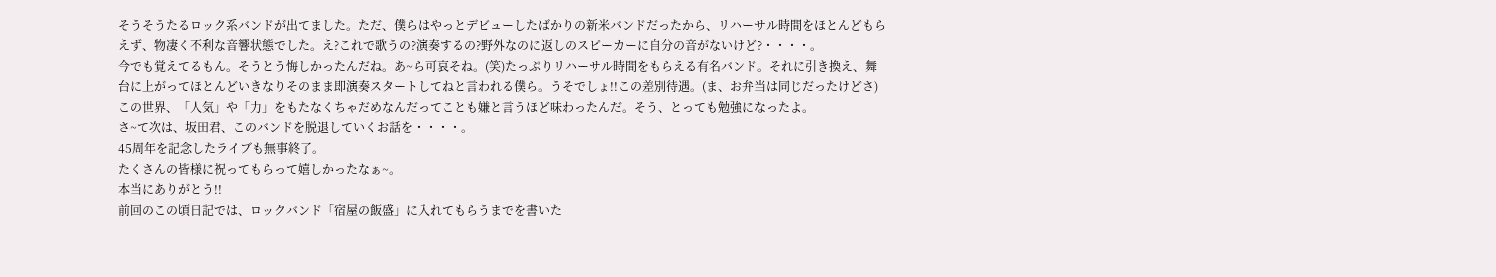そうそうたるロック系バンドが出てました。ただ、僕らはやっとデビューしたばかりの新米バンドだったから、リハーサル時間をほとんどもらえず、物凄く不利な音響状態でした。え?これで歌うの?演奏するの?野外なのに返しのスピーカーに自分の音がないけど?・・・・。
今でも覚えてるもん。そうとう悔しかったんだね。あ~ら可哀そね。(笑)たっぷりリハーサル時間をもらえる有名バンド。それに引き換え、舞台に上がってほとんどいきなりそのまま即演奏スタートしてねと言われる僕ら。うそでしょ!!この差別待遇。(ま、お弁当は同じだったけどさ)
この世界、「人気」や「力」をもたなくちゃだめなんだってことも嫌と言うほど味わったんだ。そう、とっても勉強になったよ。
さ~て次は、坂田君、このバンドを脱退していくお話を・・・・。
45周年を記念したライブも無事終了。
たくさんの皆様に祝ってもらって嬉しかったなぁ~。
本当にありがとう!!
前回のこの頃日記では、ロックバンド「宿屋の飯盛」に入れてもらうまでを書いた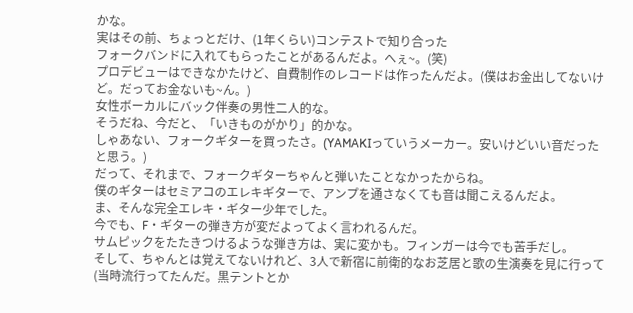かな。
実はその前、ちょっとだけ、(1年くらい)コンテストで知り合った
フォークバンドに入れてもらったことがあるんだよ。へぇ~。(笑)
プロデビューはできなかたけど、自費制作のレコードは作ったんだよ。(僕はお金出してないけど。だってお金ないも~ん。)
女性ボーカルにバック伴奏の男性二人的な。
そうだね、今だと、「いきものがかり」的かな。
しゃあない、フォークギターを買ったさ。(YAMAKIっていうメーカー。安いけどいい音だったと思う。)
だって、それまで、フォークギターちゃんと弾いたことなかったからね。
僕のギターはセミアコのエレキギターで、アンプを通さなくても音は聞こえるんだよ。
ま、そんな完全エレキ・ギター少年でした。
今でも、F・ギターの弾き方が変だよってよく言われるんだ。
サムピックをたたきつけるような弾き方は、実に変かも。フィンガーは今でも苦手だし。
そして、ちゃんとは覚えてないけれど、3人で新宿に前衛的なお芝居と歌の生演奏を見に行って(当時流行ってたんだ。黒テントとか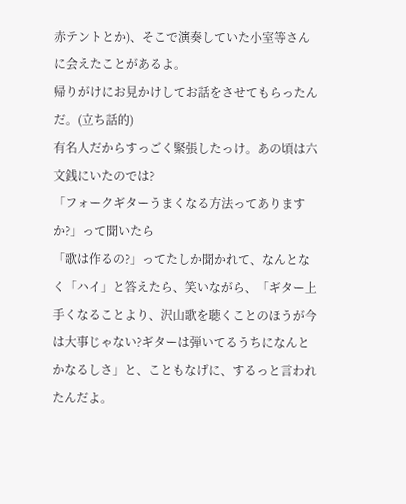赤テントとか)、そこで演奏していた小室等さんに会えたことがあるよ。
帰りがけにお見かけしてお話をさせてもらったんだ。(立ち話的)
有名人だからすっごく緊張したっけ。あの頃は六文銭にいたのでは?
「フォークギターうまくなる方法ってありますか?」って聞いたら
「歌は作るの?」ってたしか聞かれて、なんとなく「ハイ」と答えたら、笑いながら、「ギター上手くなることより、沢山歌を聴くことのほうが今は大事じゃない?ギターは弾いてるうちになんとかなるしさ」と、こともなげに、するっと言われたんだよ。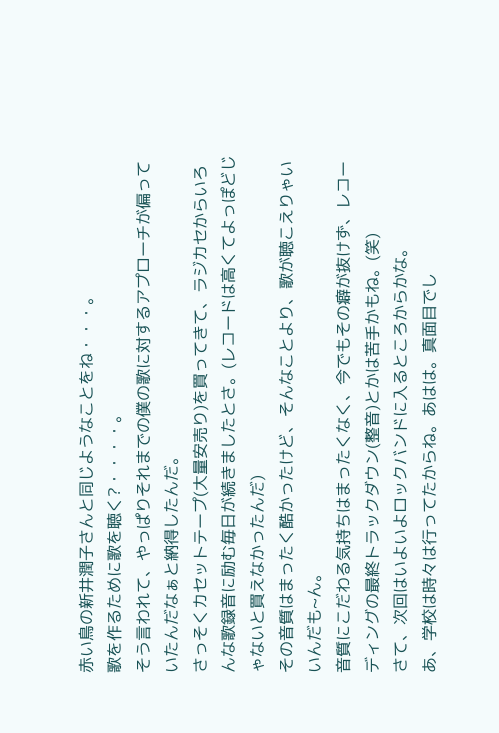赤い鳥の新井潤子さんと同じようなことをね・・・。
歌を作るために歌を聴く?・・・・。
そう言われて、やっぱりそれまでの僕の歌に対するアプローチが偏っていたんだなぁと納得したんだ。
さっそくカセットテープ(大量安売り)を買ってきて、ラジカセからいろんな歌録音に励む毎日が続きましたとさ。(レコードは高くてよっぽどじゃないと買えなかったんだ)
その音質はまったく酷かったけど、そんなことより、歌が聴こえりゃいいんだも~ん。
音質にこだわる気持ちはまったくなく、今でもその癖が抜けず、レコーディングの最終トラックダウン(整音)とかは苦手かもね。(笑)
さて、次回はいよいよロックバンドに入るところからかな。
あ、学校は時々は行ってたからね。あはは。真面目でし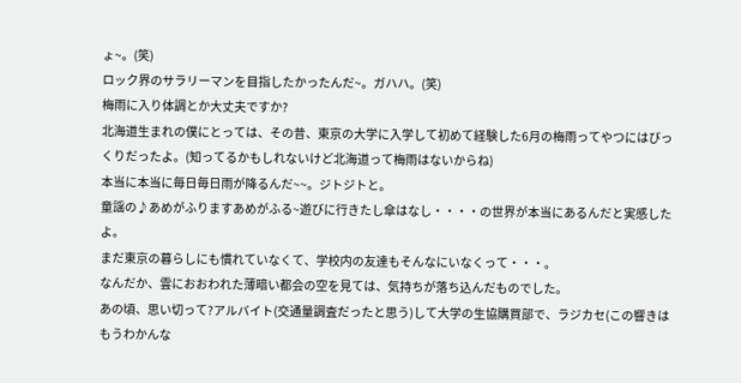ょ~。(笑)
ロック界のサラリーマンを目指したかったんだ~。ガハハ。(笑)
梅雨に入り体調とか大丈夫ですか?
北海道生まれの僕にとっては、その昔、東京の大学に入学して初めて経験した6月の梅雨ってやつにはびっくりだったよ。(知ってるかもしれないけど北海道って梅雨はないからね)
本当に本当に毎日毎日雨が降るんだ~~。ジトジトと。
童謡の♪あめがふりますあめがふる~遊びに行きたし傘はなし・・・・の世界が本当にあるんだと実感したよ。
まだ東京の暮らしにも慣れていなくて、学校内の友達もそんなにいなくって・・・。
なんだか、雲におおわれた薄暗い都会の空を見ては、気持ちが落ち込んだものでした。
あの頃、思い切って?アルバイト(交通量調査だったと思う)して大学の生協購買部で、ラジカセ(この響きはもうわかんな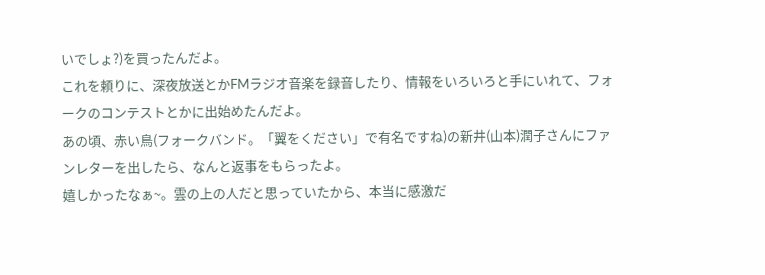いでしょ?)を買ったんだよ。
これを頼りに、深夜放送とかFMラジオ音楽を録音したり、情報をいろいろと手にいれて、フォークのコンテストとかに出始めたんだよ。
あの頃、赤い鳥(フォークバンド。「翼をください」で有名ですね)の新井(山本)潤子さんにファンレターを出したら、なんと返事をもらったよ。
嬉しかったなぁ~。雲の上の人だと思っていたから、本当に感激だ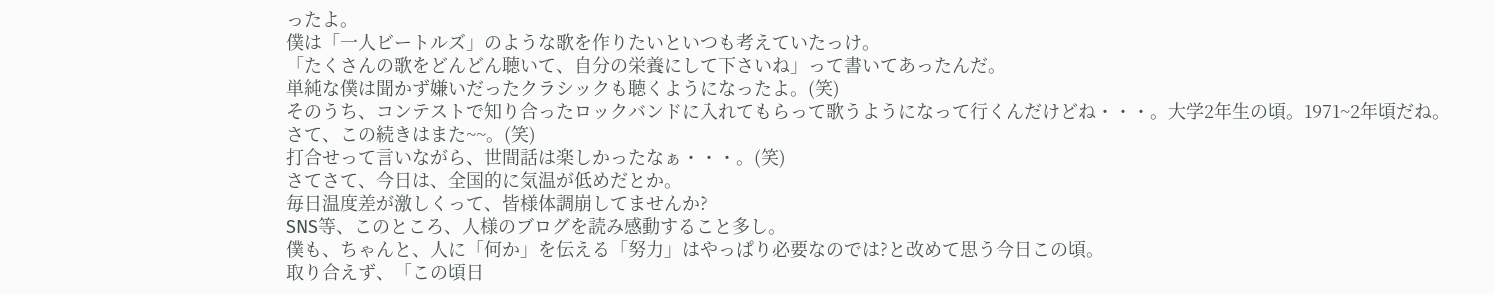ったよ。
僕は「一人ビートルズ」のような歌を作りたいといつも考えていたっけ。
「たくさんの歌をどんどん聴いて、自分の栄養にして下さいね」って書いてあったんだ。
単純な僕は聞かず嫌いだったクラシックも聴くようになったよ。(笑)
そのうち、コンテストで知り合ったロックバンドに入れてもらって歌うようになって行くんだけどね・・・。大学2年生の頃。1971~2年頃だね。
さて、この続きはまた~~。(笑)
打合せって言いながら、世間話は楽しかったなぁ・・・。(笑)
さてさて、今日は、全国的に気温が低めだとか。
毎日温度差が激しくって、皆様体調崩してませんか?
SNS等、このところ、人様のブログを読み感動すること多し。
僕も、ちゃんと、人に「何か」を伝える「努力」はやっぱり必要なのでは?と改めて思う今日この頃。
取り合えず、「この頃日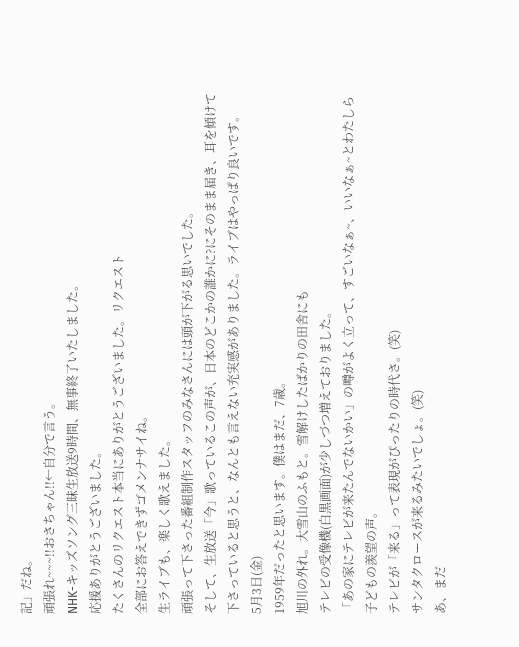記」だね。
頑張れ~~~!!おさちゃん!!←自分で言う。
NHK-キッズソング三昧生放送9時間、無事終了いたしました。
応援ありがとうございました。
たくさんのリクエスト本当にありがとうございました。リクエスト
全部にお答えできずゴメンナサイね。
生ライブも、楽しく歌えました。
頑張って下さった番組制作スタッフのみなさんには頭が下がる思いでした。
そして、生放送「今」歌っているこの声が、日本のどこかの誰かに?にそのまま届き、耳を傾けて下さっていると思うと、なんとも言えない充実感がありました。ライブはやっぱり良いです。
5月3日(金)
1959年だったと思います。僕はまだ、7歳。
旭川の外れ。大雪山のふもと。雪解けしたばかりの田舎にも
テレビの受像機(白黒画面)が少しづつ増えておりました。
「あの家にテレビが来たんでないかい」の噂がよく立って、すごいなぁ~、いいなぁ~とわたしら子どもの羨望の声。
テレビが「来る」って表現がぴったりの時代さ。(笑)
サンタクロースが来るみたいでしょ。(笑)
あ、まだ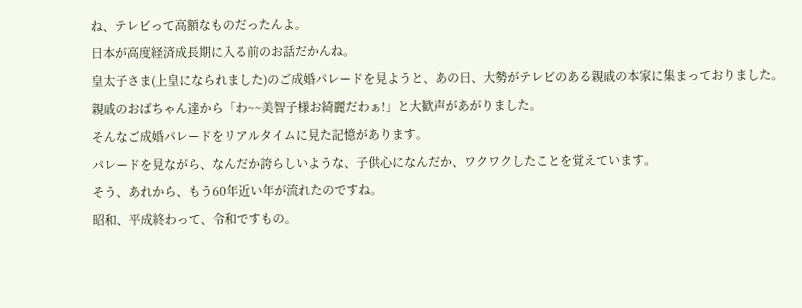ね、テレビって高額なものだったんよ。
日本が高度経済成長期に入る前のお話だかんね。
皇太子さま(上皇になられました)のご成婚パレードを見ようと、あの日、大勢がテレビのある親戚の本家に集まっておりました。
親戚のおばちゃん達から「わ~~美智子様お綺麗だわぁ!」と大歓声があがりました。
そんなご成婚パレードをリアルタイムに見た記憶があります。
パレードを見ながら、なんだか誇らしいような、子供心になんだか、ワクワクしたことを覚えています。
そう、あれから、もう60年近い年が流れたのですね。
昭和、平成終わって、令和ですもの。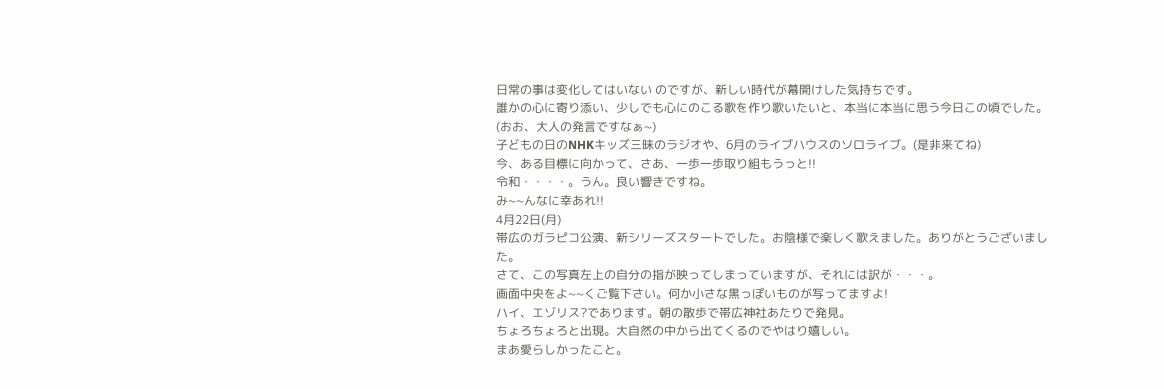日常の事は変化してはいない のですが、新しい時代が幕開けした気持ちです。
誰かの心に寄り添い、少しでも心にのこる歌を作り歌いたいと、本当に本当に思う今日この頃でした。(おお、大人の発言ですなぁ~)
子どもの日のNHKキッズ三昧のラジオや、6月のライブハウスのソロライブ。(是非来てね)
今、ある目標に向かって、さあ、一歩一歩取り組もうっと!!
令和・・・・。うん。良い響きですね。
み~~んなに幸あれ!!
4月22日(月)
帯広のガラピコ公演、新シリーズスタートでした。お陰様で楽しく歌えました。ありがとうございました。
さて、この写真左上の自分の指が映ってしまっていますが、それには訳が・・・。
画面中央をよ~~くご覧下さい。何か小さな黒っぽいものが写ってますよ!
ハイ、エゾリス?であります。朝の散歩で帯広神社あたりで発見。
ちょろちょろと出現。大自然の中から出てくるのでやはり嬉しい。
まあ愛らしかったこと。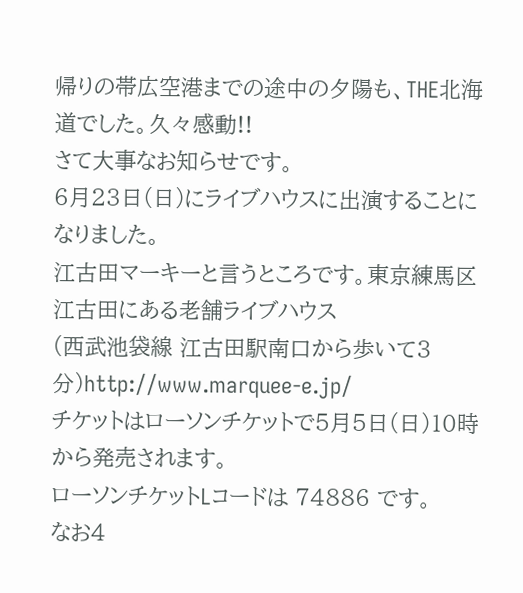帰りの帯広空港までの途中の夕陽も、THE北海道でした。久々感動!!
さて大事なお知らせです。
6月23日(日)にライブハウスに出演することになりました。
江古田マーキーと言うところです。東京練馬区江古田にある老舗ライブハウス
(西武池袋線 江古田駅南口から歩いて3分)http://www.marquee-e.jp/
チケットはローソンチケットで5月5日(日)10時から発売されます。
ローソンチケットLコードは 74886 です。
なお4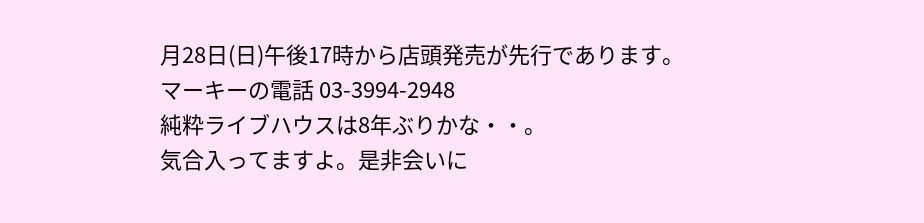月28日(日)午後17時から店頭発売が先行であります。
マーキーの電話 03-3994-2948
純粋ライブハウスは8年ぶりかな・・。
気合入ってますよ。是非会いに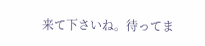来て下さいね。待ってま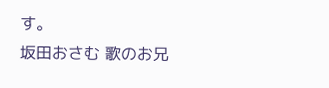す。
坂田おさむ 歌のお兄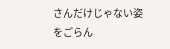さんだけじゃない姿をごらん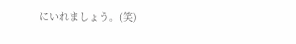にいれましょう。(笑)